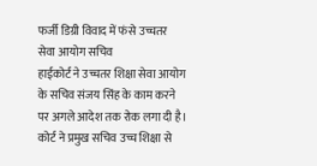फर्जी डिग्री विवाद में फंसे उच्चतर सेवा आयोग सचिव
हाईकोर्ट ने उच्चतर शिक्षा सेवा आयोग के सचिव संजय सिंह के काम करने पर अगले आदेश तक रोक लगा दी है। कोर्ट ने प्रमुख सचिव उच्च शिक्षा से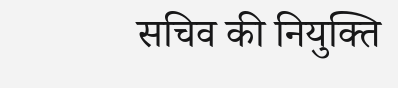सचिव की नियुक्ति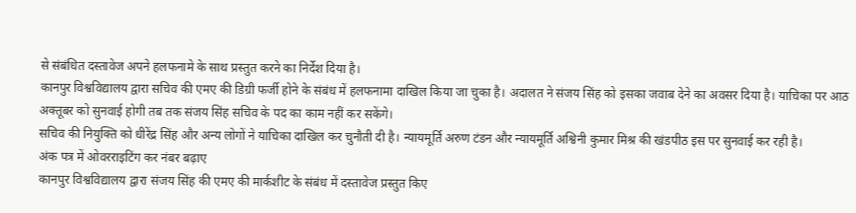से संबंधित दस्तावेज अपने हलफनामे के साथ प्रस्तुत करने का निर्देश दिया है।
कानपुर विश्वविद्यालय द्वारा सचिव की एमए की डिग्री फर्जी होने के संबंध में हलफनामा दाखिल किया जा चुका है। अदालत ने संजय सिंह को इसका जवाब देने का अवसर दिया है। याचिका पर आठ अक्तूबर को सुनवाई होगी तब तक संजय सिंह सचिव के पद का काम नहीं कर सकेंगे।
सचिव की नियुक्ति को धीरेंद्र सिंह और अन्य लोगों ने याचिका दाखिल कर चुनौती दी है। न्यायमूर्ति अरुण टंडन और न्यायमूर्ति अश्विनी कुमार मिश्र की खंडपीठ इस पर सुनवाई कर रही है।
अंक पत्र में ओवरराइटिंग कर नंबर बढ़ाए
कानपुर विश्वविद्यालय द्वारा संजय सिंह की एमए की मार्कशीट के संबंध में दस्तावेज प्रस्तुत किए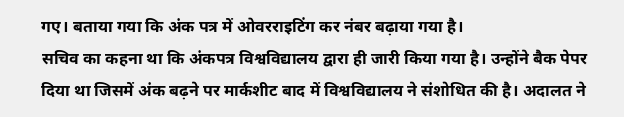गए। बताया गया कि अंक पत्र में ओवरराइटिंग कर नंबर बढ़ाया गया है।
सचिव का कहना था कि अंकपत्र विश्वविद्यालय द्वारा ही जारी किया गया है। उन्होंने बैक पेपर दिया था जिसमें अंक बढ़ने पर मार्कशीट बाद में विश्वविद्यालय ने संशोधित की है। अदालत ने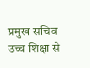प्रमुख सचिव उच्च शिक्षा से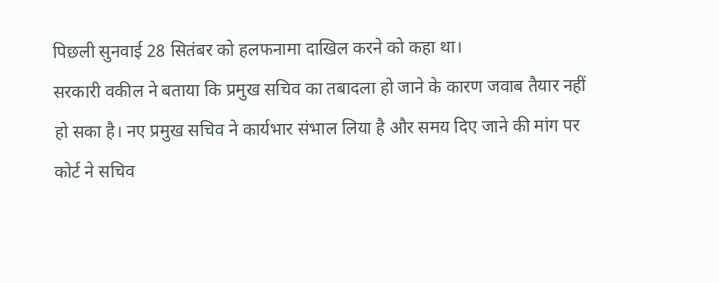पिछली सुनवाई 28 सितंबर को हलफनामा दाखिल करने को कहा था।
सरकारी वकील ने बताया कि प्रमुख सचिव का तबादला हो जाने के कारण जवाब तैयार नहीं हो सका है। नए प्रमुख सचिव ने कार्यभार संभाल लिया है और समय दिए जाने की मांग पर कोर्ट ने सचिव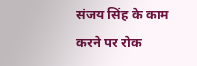संजय सिंह के काम करने पर रोक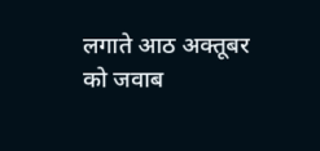लगाते आठ अक्तूबर को जवाब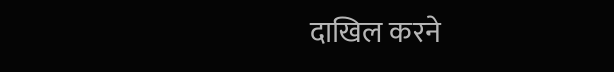दाखिल करने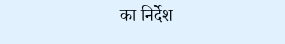का निर्देश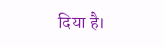दिया है।